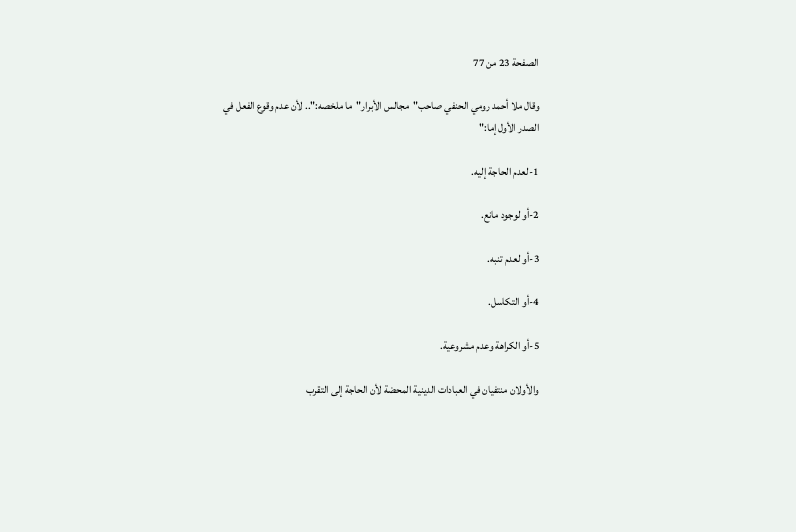الصفحة 23 من 77

وقال ملا أحمد رومي الحنفي صاحب"مجالس الأبرار"ما ملخصه:".. لأن عدم وقوع الفعل في الصدر الأول إما:"

1-لعدم الحاجة إليه.

2-أو لوجود مانع.

3-أو لعدم تنبه.

4-أو التكاسل.

5-أو الكراهة وعدم مشروعية.

والأولان منتفيان في العبادات الدينية المحضة لأن الحاجة إلى التقرب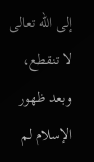إلى الله تعالى لا تنقطع، وبعد ظهور الإسلام لم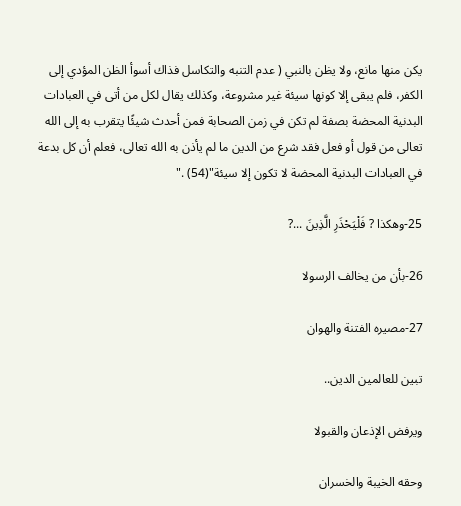يكن منها مانع، ولا يظن بالنبي ( عدم التنبه والتكاسل فذاك أسوأ الظن المؤدي إلى الكفر، فلم يبقى إلا كونها سيئة غير مشروعة، وكذلك يقال لكل من أتى في العبادات البدنية المحضة بصفة لم تكن في زمن الصحابة فمن أحدث شيئًا يتقرب به إلى الله تعالى من قول أو فعل فقد شرع من الدين ما لم يأذن به الله تعالى، فعلم أن كل بدعة في العبادات البدنية المحضة لا تكون إلا سيئة"(54) ."

25-وهكذا ? فَلْيَحْذَرِ الَّذِينَ ...?

26-بأن من يخالف الرسولا

27-مصيره الفتنة والهوان

تبين للعالمين الدين..

ويرفض الإذعان والقبولا

وحقه الخيبة والخسران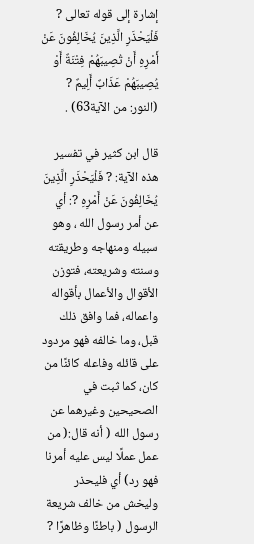إشارة إلى قوله تعالى ? فَلْيَحْذَرِ الَّذِينَ يُخَالِفُونَ عَنْ أَمْرِهِ أَنْ تُصِيبَهُمْ فِتْنَةٌ أَوْ يُصِيبَهُمْ عَذَابٌ أَلِيمٌ ? (النور: من الآية63) .

قال ابن كثير في تفسير هذه الآية: ? فَلْيَحْذَرِ الَّذِينَ يُخَالِفُونَ عَنْ أَمْرِهِ ?: أي عن أمر رسول الله ، وهو سبيله ومنهاجه وطريقته وسنته وشريعته، فتوزن الأقوال والأعمال بأقواله واعماله، فما وافق ذلك قبل، وما خالفه فهو مردود على قائله وفاعله كائنًا من كان، كما ثبت في الصحيحين وغيرهما عن رسول الله ( أنه قال:( من عمل عملًا ليس عليه أمرنا فهو رد) أي فليحذر وليخش من خالف شريعة الرسول ( باطنًا وظاهرًا ?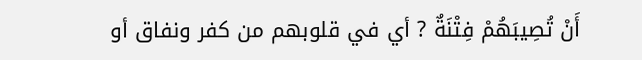أَنْ تُصِيبَهُمْ فِتْنَةٌ ? أي في قلوبهم من كفر ونفاق أو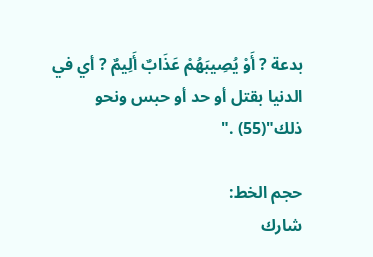بدعة ? أَوْ يُصِيبَهُمْ عَذَابٌ أَلِيمٌ ? أي في الدنيا بقتل أو حد أو حبس ونحو ذلك"(55) ."

حجم الخط:
شارك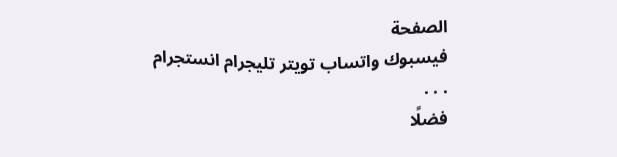الصفحة
فيسبوك واتساب تويتر تليجرام انستجرام
. . .
فضلًا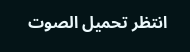انتظر تحميل الصوت